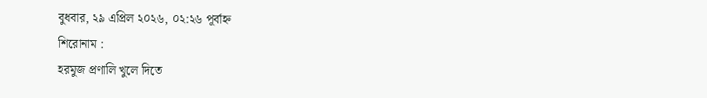বুধবার, ২৯ এপ্রিল ২০২৬, ০২:২৬ পূর্বাহ্ন
শিরোনাম :
হরমুজ প্রণালি খুলে দিতে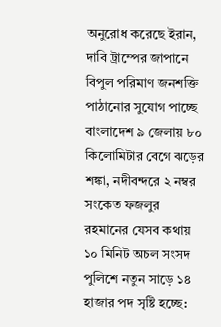অনুরোধ করেছে ইরান, দাবি ট্রাম্পের জাপানে বিপুল পরিমাণ জনশক্তি পাঠানোর সুযোগ পাচ্ছে বাংলাদেশ ৯ জেলায় ৮০ কিলোমিটার বেগে ঝড়ের শঙ্কা, নদীবন্দরে ২ নম্বর সংকেত ফজলুর রহমানের যেসব কথায় ১০ মিনিট অচল সংসদ পুলিশে নতুন সাড়ে ১৪ হাজার পদ সৃষ্টি হচ্ছে: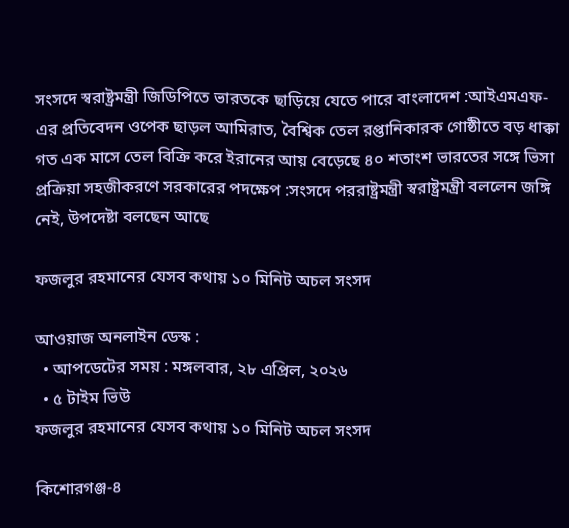সংসদে স্বরাষ্ট্রমন্ত্রী জিডিপিতে ভারতকে ছাড়িয়ে যেতে পারে বাংলাদেশ :আইএমএফ-এর প্রতিবেদন ওপেক ছাড়ল আমিরাত, বৈশ্বিক তেল রপ্তানিকারক গোষ্ঠীতে বড় ধাক্কা গত এক মাসে তেল বিক্রি করে ইরানের আয় বেড়েছে ৪০ শতাংশ ভারতের সঙ্গে ভিসা প্রক্রিয়া সহজীকরণে সরকারের পদক্ষেপ :সংসদে পররাষ্ট্রমন্ত্রী স্বরাষ্ট্রমন্ত্রী বললেন জঙ্গি নেই, উপদেষ্টা বলছেন আছে

ফজলুর রহমানের যেসব কথায় ১০ মিনিট অচল সংসদ

আওয়াজ অনলাইন ডেস্ক :
  • আপডেটের সময় : মঙ্গলবার, ২৮ এপ্রিল, ২০২৬
  • ৫ টাইম ভিউ
ফজলুর রহমানের যেসব কথায় ১০ মিনিট অচল সংসদ

কিশোরগঞ্জ-৪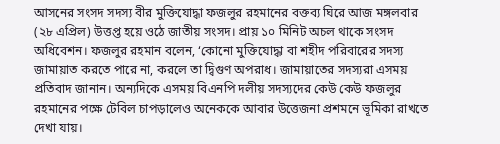আসনের সংসদ সদস্য বীর মুক্তিযোদ্ধা ফজলুর রহমানের বক্তব্য ঘিরে আজ মঙ্গলবার (২৮ এপ্রিল) উত্তপ্ত হয়ে ওঠে জাতীয় সংসদ। প্রায় ১০ মিনিট অচল থাকে সংসদ অধিবেশন। ফজলুর রহমান বলেন, ‘কোনো মুক্তিযোদ্ধা বা শহীদ পরিবারের সদস্য জামায়াত করতে পারে না, করলে তা দ্বিগুণ অপরাধ। জামায়াতের সদস্যরা এসময় প্রতিবাদ জানান। অন্যদিকে এসময় বিএনপি দলীয় সদস্যদের কেউ কেউ ফজলুর রহমানের পক্ষে টেবিল চাপড়ালেও অনেককে আবার উত্তেজনা প্রশমনে ভূমিকা রাখতে দেখা যায়।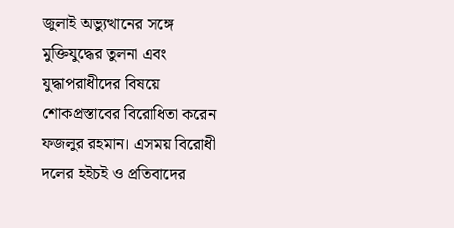জুলাই অভ্যুত্থানের সঙ্গে মুক্তিযুদ্ধের তুলনা এবং যুদ্ধাপরাধীদের বিষয়ে শোকপ্রস্তাবের বিরোধিতা করেন ফজলুর রহমান। এসময় বিরোধী দলের হইচই ও প্রতিবাদের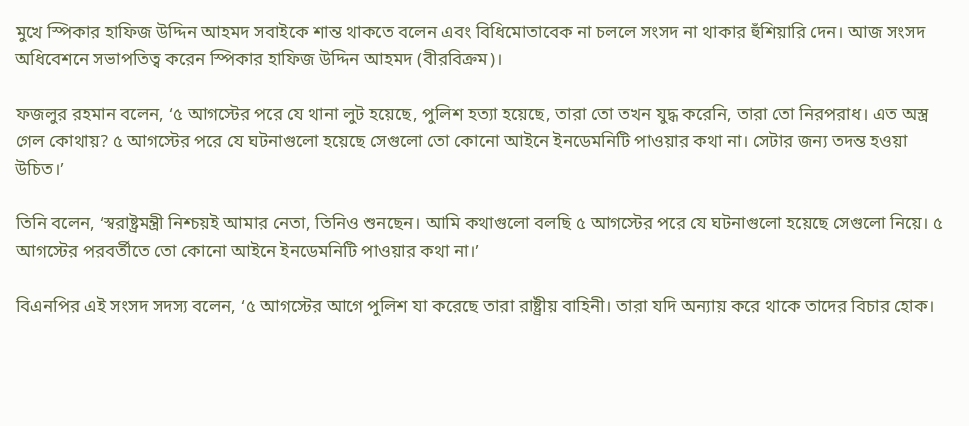মুখে স্পিকার হাফিজ উদ্দিন আহমদ সবাইকে শান্ত থাকতে বলেন এবং বিধিমোতাবেক না চললে সংসদ না থাকার হুঁশিয়ারি দেন। আজ সংসদ অধিবেশনে সভাপতিত্ব করেন স্পিকার হাফিজ উদ্দিন আহমদ (বীরবিক্রম)।

ফজলুর রহমান বলেন, ‘৫ আগস্টের পরে যে থানা লুট হয়েছে, পুলিশ হত্যা হয়েছে, তারা তো তখন যুদ্ধ করেনি, তারা তো নিরপরাধ। এত অস্ত্র গেল কোথায়? ৫ আগস্টের পরে যে ঘটনাগুলো হয়েছে সেগুলো তো কোনো আইনে ইনডেমনিটি পাওয়ার কথা না। সেটার জন্য তদন্ত হওয়া উচিত।’

তিনি বলেন, ‘স্বরাষ্ট্রমন্ত্রী নিশ্চয়ই আমার নেতা, তিনিও শুনছেন। আমি কথাগুলো বলছি ৫ আগস্টের পরে যে ঘটনাগুলো হয়েছে সেগুলো নিয়ে। ৫ আগস্টের পরবর্তীতে তো কোনো আইনে ইনডেমনিটি পাওয়ার কথা না।’

বিএনপির এই সংসদ সদস্য বলেন, ‘৫ আগস্টের আগে পুলিশ যা করেছে তারা রাষ্ট্রীয় বাহিনী। তারা যদি অন্যায় করে থাকে তাদের বিচার হোক।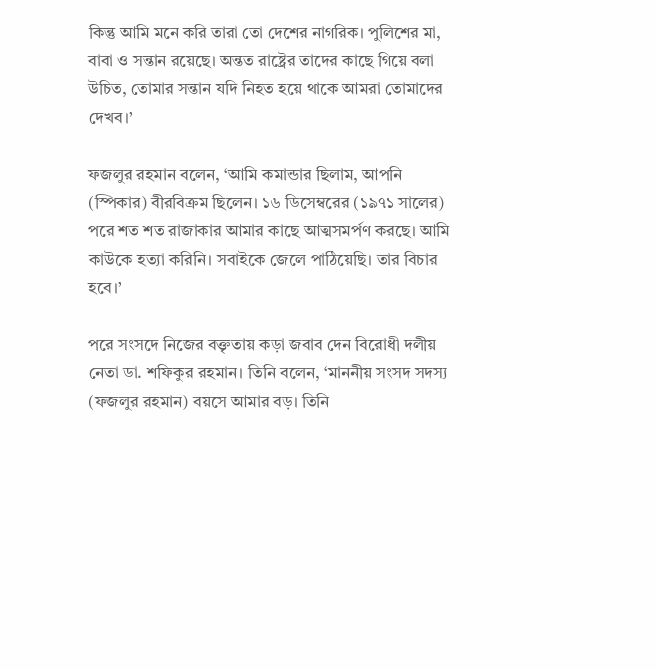কিন্তু আমি মনে করি তারা তো দেশের নাগরিক। পুলিশের মা, বাবা ও সন্তান রয়েছে। অন্তত রাষ্ট্রের তাদের কাছে গিয়ে বলা উচিত, তোমার সন্তান যদি নিহত হয়ে থাকে আমরা তোমাদের দেখব।’

ফজলুর রহমান বলেন, ‘আমি কমান্ডার ছিলাম, আপনি (স্পিকার) বীরবিক্রম ছিলেন। ১৬ ডিসেম্বরের (১৯৭১ সালের) পরে শত শত রাজাকার আমার কাছে আত্মসমর্পণ করছে। আমি কাউকে হত্যা করিনি। সবাইকে জেলে পাঠিয়েছি। তার বিচার হবে।’

পরে সংসদে নিজের বক্তৃতায় কড়া জবাব দেন বিরোধী দলীয় নেতা ডা. শফিকুর রহমান। তিনি বলেন, ‘মাননীয় সংসদ সদস্য (ফজলুর রহমান) বয়সে আমার বড়। তিনি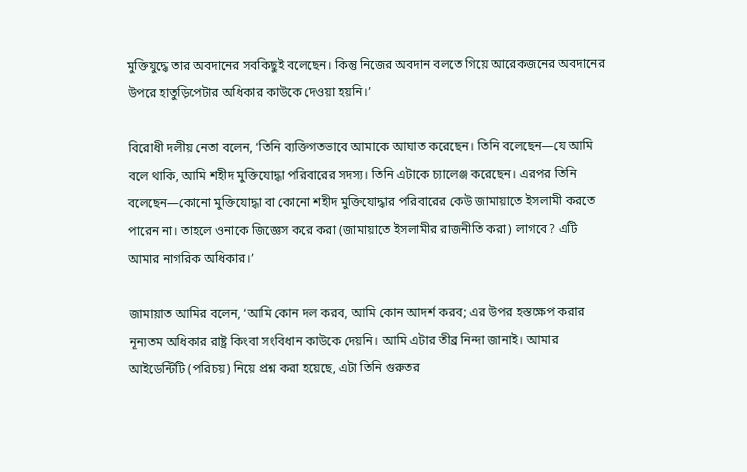মুক্তিযুদ্ধে তার অবদানের সবকিছুই বলেছেন। কিন্তু নিজের অবদান বলতে গিয়ে আরেকজনের অবদানের উপরে হাতুড়িপেটার অধিকার কাউকে দেওয়া হয়নি।’

বিরোধী দলীয় নেতা বলেন, ‘তিনি ব্যক্তিগতভাবে আমাকে আঘাত করেছেন। তিনি বলেছেন—যে আমি বলে থাকি, আমি শহীদ মুক্তিযোদ্ধা পরিবারের সদস্য। তিনি এটাকে চ্যালেঞ্জ করেছেন। এরপর তিনি বলেছেন—কোনো মুক্তিযোদ্ধা বা কোনো শহীদ মুক্তিযোদ্ধার পরিবারের কেউ জামায়াতে ইসলামী করতে পারেন না। তাহলে ওনাকে জিজ্ঞেস করে করা (জামায়াতে ইসলামীর রাজনীতি করা) লাগবে? এটি আমার নাগরিক অধিকার।’

জামায়াত আমির বলেন, ‘আমি কোন দল করব, আমি কোন আদর্শ করব; এর উপর হস্তক্ষেপ করার নূন্যতম অধিকার রাষ্ট্র কিংবা সংবিধান কাউকে দেয়নি। আমি এটার তীব্র নিন্দা জানাই। আমার আইডেন্টিটি (পরিচয়) নিয়ে প্রশ্ন করা হয়েছে, এটা তিনি গুরুতর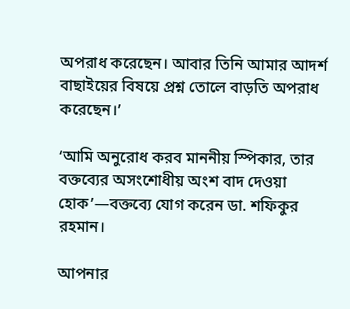অপরাধ করেছেন। আবার তিনি আমার আদর্শ বাছাইয়ের বিষয়ে প্রশ্ন তোলে বাড়তি অপরাধ করেছেন।’

‘আমি অনুরোধ করব মাননীয় স্পিকার, তার বক্তব্যের অসংশোধীয় অংশ বাদ দেওয়া হোক’—বক্তব্যে যোগ করেন ডা. শফিকুর রহমান।

আপনার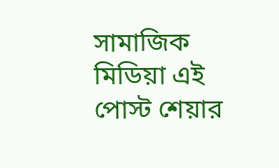সামাজিক মিডিয়া এই পোস্ট শেয়ার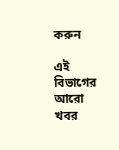করুন

এই বিভাগের আরো খবর